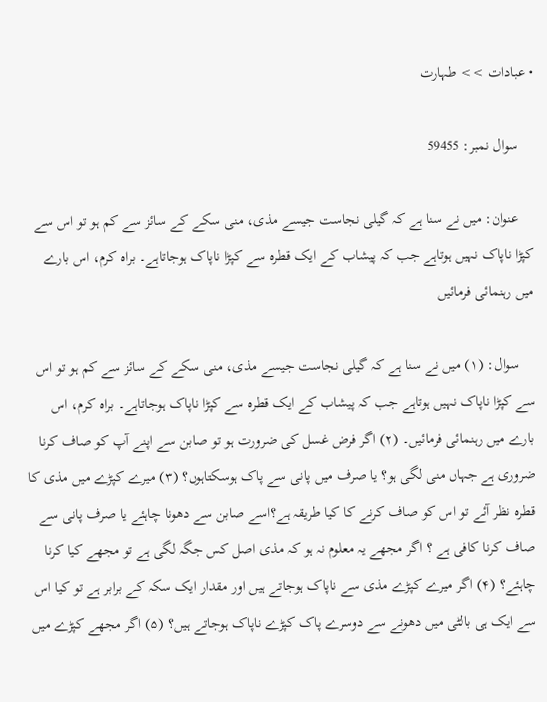• عبادات >> طہارت

    سوال نمبر: 59455

    عنوان: میں نے سنا ہے کہ گیلی نجاست جیسے مذی، منی سکے کے سائز سے کم ہو تو اس سے کپڑا ناپاک نہیں ہوتاہے جب کہ پیشاب کے ایک قطرہ سے کپڑا ناپاک ہوجاتاہے۔ براہ کرم، اس بارے میں رہنمائی فرمائیں

    سوال: (۱) میں نے سنا ہے کہ گیلی نجاست جیسے مذی، منی سکے کے سائز سے کم ہو تو اس سے کپڑا ناپاک نہیں ہوتاہے جب کہ پیشاب کے ایک قطرہ سے کپڑا ناپاک ہوجاتاہے۔ براہ کرم، اس بارے میں رہنمائی فرمائیں۔ (۲) اگر فرض غسل کی ضرورت ہو تو صابن سے اپنے آپ کو صاف کرنا ضروری ہے جہاں منی لگی ہو؟ یا صرف میں پانی سے پاک ہوسکتاہوں؟ (۳) میرے کپڑے میں مذی کا قطرہ نظر آئے تو اس کو صاف کرنے کا کیا طریقہ ہے؟اسے صابن سے دھونا چاہئے یا صرف پانی سے صاف کرنا کافی ہے ؟ اگر مجھے یہ معلوم نہ ہو کہ مذی اصل کس جگہ لگی ہے تو مجھے کیا کرنا چاہئے؟ (۴) اگر میرے کپڑے مذی سے ناپاک ہوجاتے ہیں اور مقدار ایک سکہ کے برابر ہے تو کیا اس سے ایک ہی بالٹی میں دھونے سے دوسرے پاک کپڑے ناپاک ہوجاتے ہیں؟ (۵) اگر مجھے کپڑے میں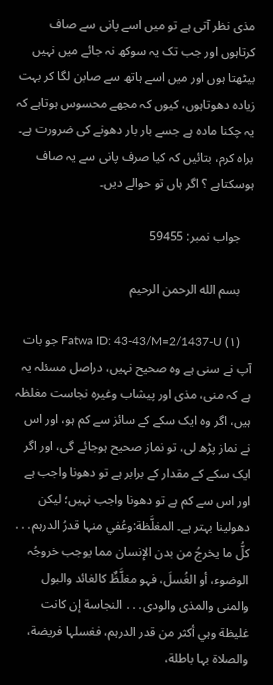مذی نظر آتی ہے تو میں اسے پانی سے صاف کرتاہوں اور جب تک یہ سوکھ نہ جائے میں نہیں بیٹھتا ہوں اور میں اسے ہاتھ سے صابن لگا کر بہت زیادہ دھوتاہوں، کیوں کہ مجھے محسوس ہوتاہے کہ یہ چکنا مادہ ہے جسے بار بار دھونے کی ضرورت ہے۔ براہ کرم، بتائیں کہ کیا صرف پانی سے یہ صاف ہوسکتاہے ؟ اگر ہاں تو حوالے دیں۔

    جواب نمبر: 59455

    بسم الله الرحمن الرحيم

    Fatwa ID: 43-43/M=2/1437-U (۱) جو بات آپ نے سنی ہے وہ صحیح نہیں، دراصل مسئلہ یہ ہے کہ منی، مذی اور پیشاب وغیرہ نجاست مغلظہ ہیں، اگر وہ ایک سکے کے سائز سے کم ہو، اور اس نے نماز پڑھ لی، تو نماز صحیح ہوجائے گی، اور اگر ایک سکے کے مقدار کے برابر ہے تو دھونا واجب ہے اور اس سے کم ہے تو دھونا واجب نہیں؛ لیکن دھولینا بہتر ہے۔ المغلَّظة:وعُفي منہا قدرُ الدرہم․․․ کلُّ ما یخرجُ من بدن الإنسان مما یوجب خروجُہ الوضوء، أو الغُسلَ، فہو مغلَّظٌ کالغائد والبول والمنی والمذی والودی․․․ النجاسة إن کانت غلیظة وہي أکثر من قدر الدرہم، فغسلہا فریضة، والصلاة بہا باطلة،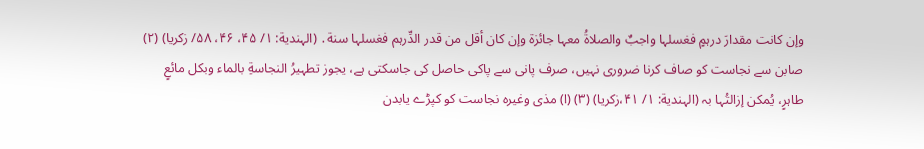وإن کانت مقدارَ درہمٍ فغسلہا واجبٌ والصلاةُ معہا جائزة وإن کان أقل من قدر الدِّرہم فغسلہا سنة․ (الہندیة: ۱/ ۴۵، ۴۶، ۵۸/ زکریا) (۲) صابن سے نجاست کو صاف کرنا ضروری نہیں، صرف پانی سے پاکی حاصل کی جاسکتی ہے، یجوز تطہیرُ النجاسةِ بالماء وبکل مائعٍ طاہرٍ، یُمکن إزالتُہا بہ (الہندیة: ۱/ ۴۱،زکریا) (۳) (ا) مذی وغیرہ نجاست کو کپڑے یابدن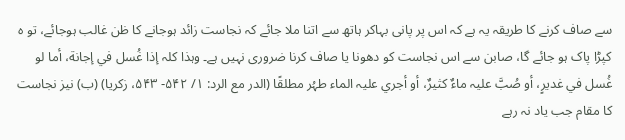سے صاف کرنے کا طریقہ یہ ہے کہ اس پر پانی بہاکر ہاتھ سے اتنا ملا جائے کہ نجاست زائد ہوجانے کا ظن غالب ہوجائے، تو ہ کپڑا پاک ہو جائے گا، صابن سے اس نجاست کو دھونا یا صاف کرنا ضروری نہیں ہے۔ وہذا کلہ إذا غُسل في إجانة، أما لو غُسل في غدیرٍ، أو صُبَّ علیہ ماءٌ کثیرٌ، أو أجري علیہ الماء طہُر مطلقًا (الدر مع الرد: ۱/ ۵۴۲- ۵۴۳، زکریا) (ب) نیز نجاست کا مقام جب یاد نہ رہے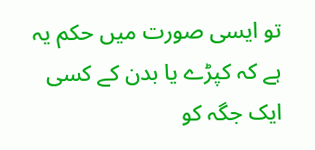تو ایسی صورت میں حکم یہ ہے کہ کپڑے یا بدن کے کسی ایک جگہ کو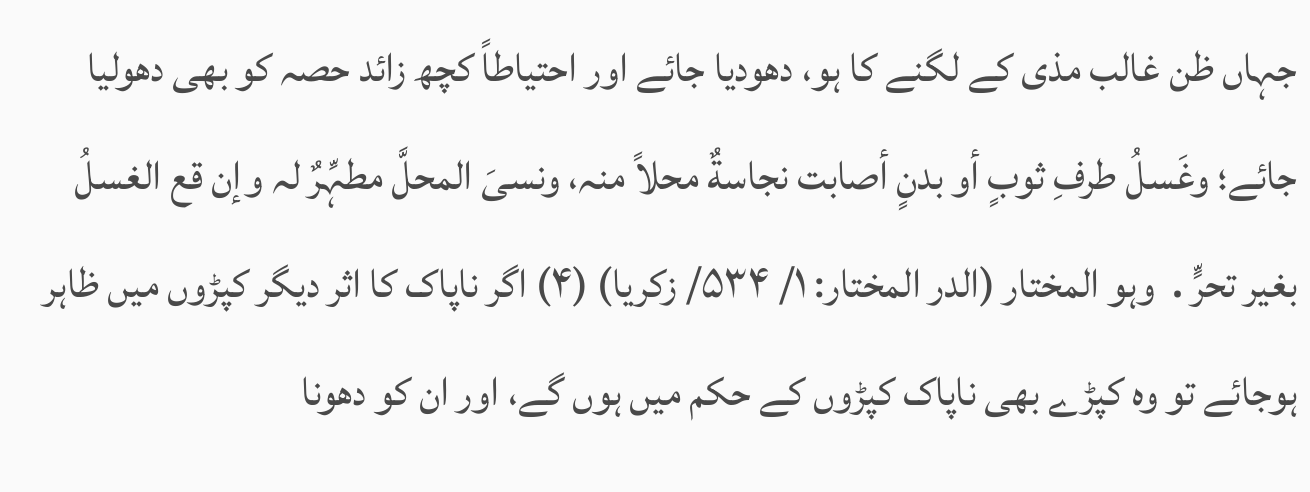جہاں ظن غالب مذی کے لگنے کا ہو، دھودیا جائے اور احتیاطاً کچھ زائد حصہ کو بھی دھولیا جائے؛ وغَسلُ طرفِ ثوبٍ أو بدنٍ أصابت نجاسةٌ محلاً منہ، ونسیَ المحلَّ مطہِّرٌ لہ وإن قع الغسلُ بغیر تحرٍّ․ وہو المختار (الدر المختار: ۱/ ۵۳۴/ زکریا) (۴) اگر ناپاک کا اثر دیگر کپڑوں میں ظاہر ہوجائے تو وہ کپڑے بھی ناپاک کپڑوں کے حکم میں ہوں گے، اور ان کو دھونا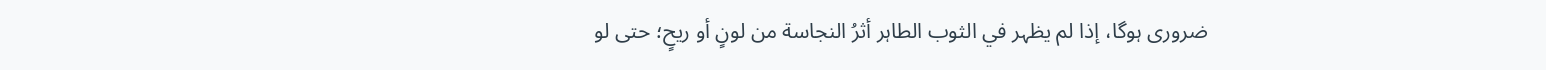ضروری ہوگا، إذا لم یظہر في الثوب الطاہر أثرُ النجاسة من لونٍ أو ریحٍ؛ حتی لو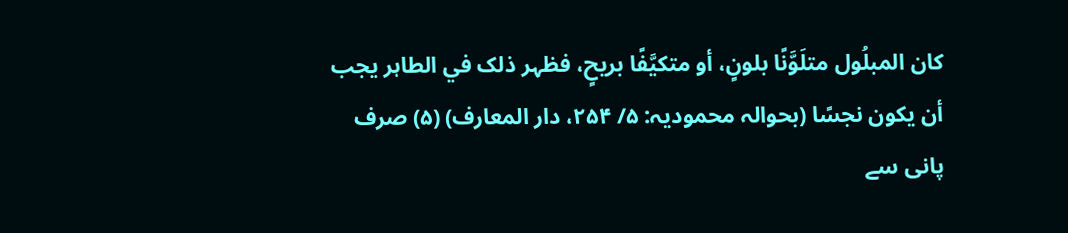کان المبلُول متلَوَّنًا بلونٍ، أو متکیَّفًا بریحٍ، فظہر ذلک في الطاہر یجب أن یکون نجسًا (بحوالہ محمودیہ: ۵/ ۲۵۴، دار المعارف) (۵) صرف پانی سے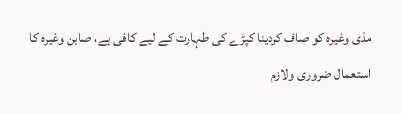مذی وغیرہ کو صاف کردینا کپڑے کی طہارت کے لیے کافی ہے، صابن وغیرہ کا استعمال ضروری ولازم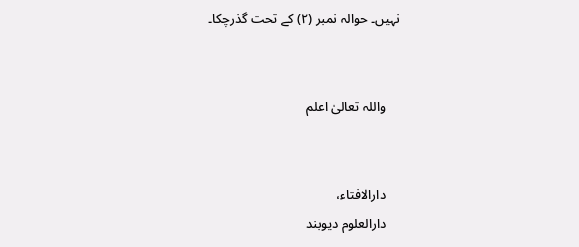نہیں۔ حوالہ نمبر (۲) کے تحت گذرچکا۔


    واللہ تعالیٰ اعلم


    دارالافتاء،
    دارالعلوم دیوبند